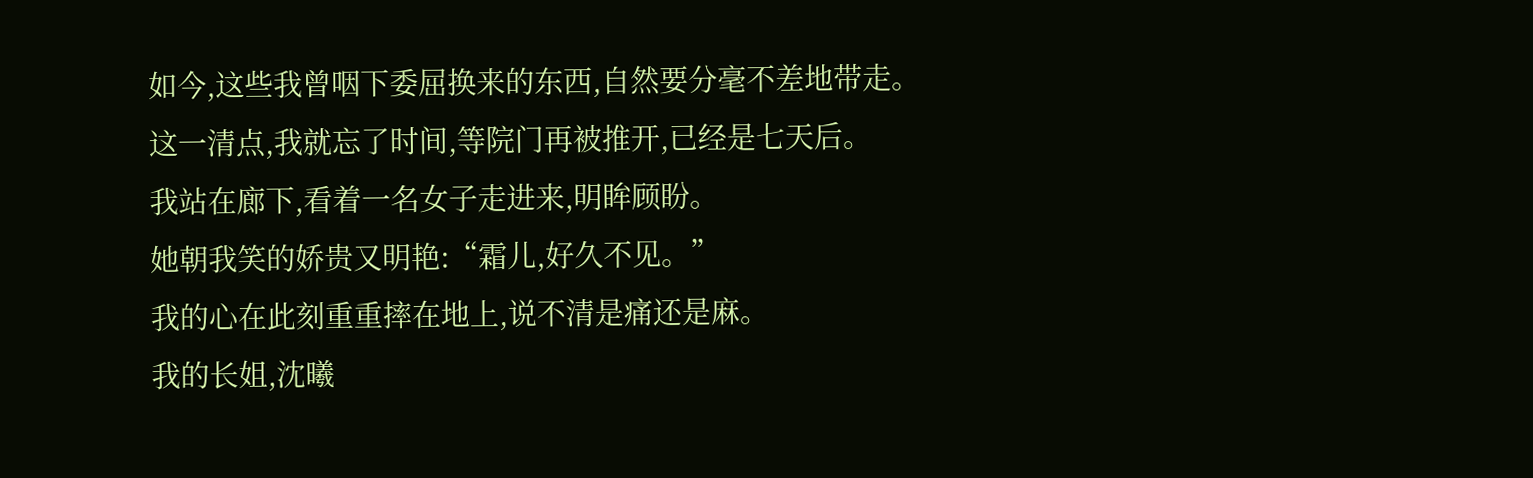如今,这些我曾咽下委屈换来的东西,自然要分毫不差地带走。
这一清点,我就忘了时间,等院门再被推开,已经是七天后。
我站在廊下,看着一名女子走进来,明眸顾盼。
她朝我笑的娇贵又明艳:“霜儿,好久不见。”
我的心在此刻重重摔在地上,说不清是痛还是麻。
我的长姐,沈曦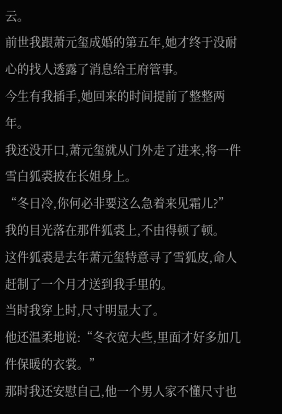云。
前世我跟萧元玺成婚的第五年,她才终于没耐心的找人透露了消息给王府管事。
今生有我插手,她回来的时间提前了整整两年。
我还没开口,萧元玺就从门外走了进来,将一件雪白狐裘披在长姐身上。
“冬日冷,你何必非要这么急着来见霜儿?”
我的目光落在那件狐裘上,不由得顿了顿。
这件狐裘是去年萧元玺特意寻了雪狐皮,命人赶制了一个月才送到我手里的。
当时我穿上时,尺寸明显大了。
他还温柔地说:“冬衣宽大些,里面才好多加几件保暖的衣裳。”
那时我还安慰自己,他一个男人家不懂尺寸也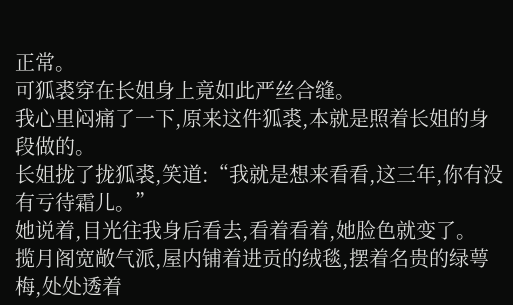正常。
可狐裘穿在长姐身上竟如此严丝合缝。
我心里闷痛了一下,原来这件狐裘,本就是照着长姐的身段做的。
长姐拢了拢狐裘,笑道:“我就是想来看看,这三年,你有没有亏待霜儿。”
她说着,目光往我身后看去,看着看着,她脸色就变了。
揽月阁宽敞气派,屋内铺着进贡的绒毯,摆着名贵的绿萼梅,处处透着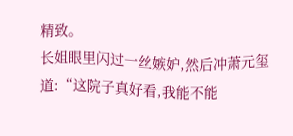精致。
长姐眼里闪过一丝嫉妒,然后冲萧元玺道:“这院子真好看,我能不能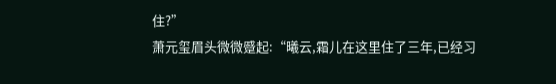住?”
萧元玺眉头微微蹙起:“曦云,霜儿在这里住了三年,已经习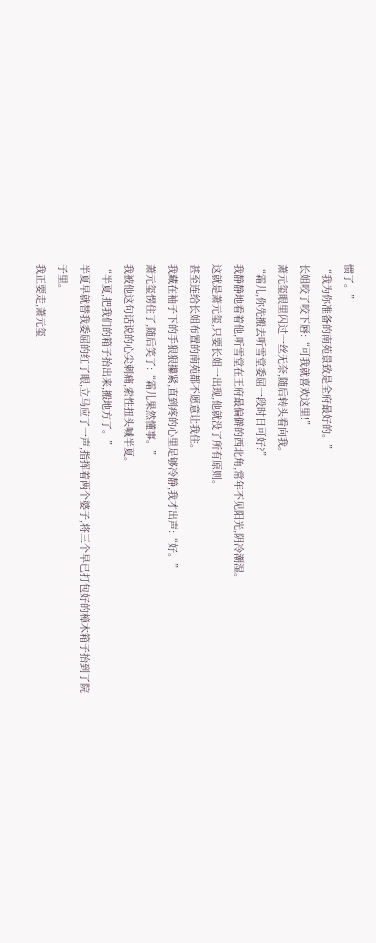惯了。”
“我为你准备的南苑景致是全府最好的。”
长姐咬了咬下唇:“可我就喜欢这里!”
萧元玺眼里闪过一丝无奈,随后转头看向我。
“霜儿,你先搬去听雪堂委屈一段时日可好?”
我静静地看着他,听雪堂在王府最偏僻的西北角,常年不见阳光,阴冷潮湿。
这就是萧元玺,只要长姐一出现,他就没了所有原则。
甚至连给长姐布置的南苑都不愿意让我住。
我藏在袖子下的手狠狠攥紧,直到疼的心里足够冷静,我才出声:“好。”
萧元玺愣住了,随后笑了:“霜儿果然懂事。”
我被他这句话说的心尖刺痛,索性扭头喊半夏。
“半夏,把我们的箱子抬出来,搬地方了。”
半夏早就替我委屈的红了眼,立马应了一声,指挥着两个婆子,将三个早已打包好的樟木箱子抬到了院子里。
我正要走,萧元玺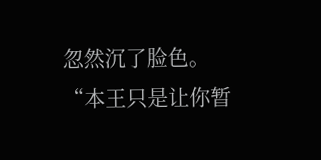忽然沉了脸色。
“本王只是让你暂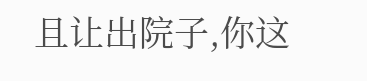且让出院子,你这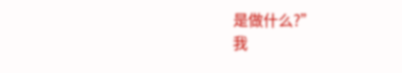是做什么?”
我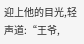迎上他的目光,轻声道:“王爷,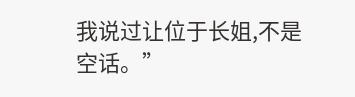我说过让位于长姐,不是空话。”